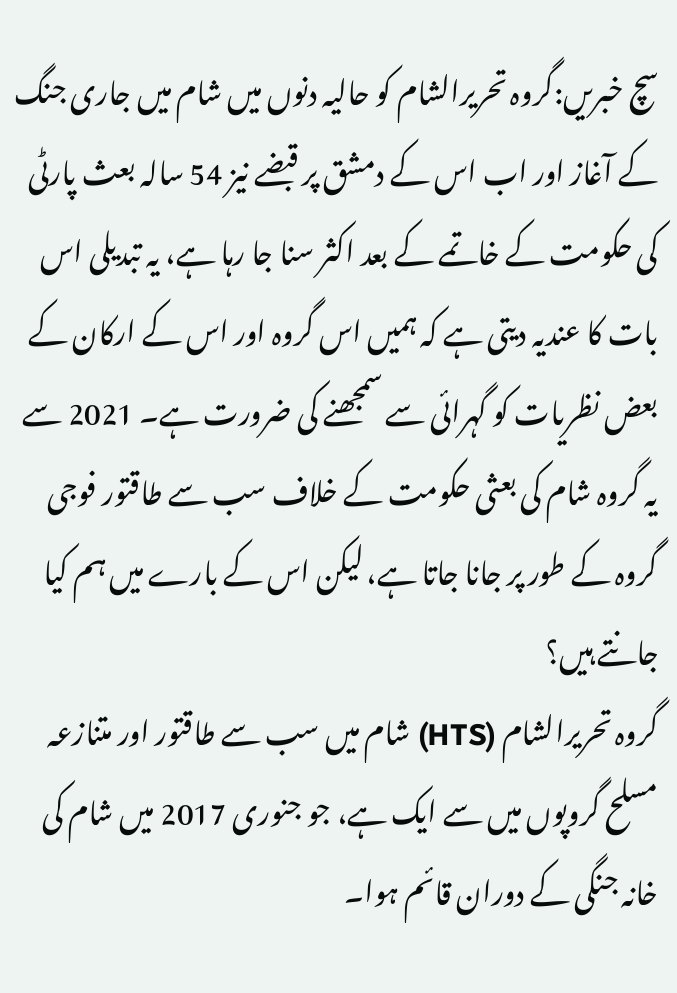سچ خبریں:گروہ تحریرالشام کو حالیہ دنوں میں شام میں جاری جنگ کے آغاز اور اب اس کے دمشق پر قبضے نیز 54 سالہ بعث پارٹی کی حکومت کے خاتمے کے بعد اکثر سنا جا رہا ہے، یہ تبدیلی اس بات کا عندیہ دیتی ہے کہ ہمیں اس گروہ اور اس کے ارکان کے بعض نظریات کو گہرائی سے سمجھنے کی ضرورت ہے۔ 2021 سے یہ گروہ شام کی بعثی حکومت کے خلاف سب سے طاقتور فوجی گروہ کے طور پر جانا جاتا ہے، لیکن اس کے بارے میں ہم کیا جانتے ہیں؟
گروہ تحریرالشام (HTS) شام میں سب سے طاقتور اور متنازعہ مسلح گروپوں میں سے ایک ہے، جو جنوری 2017 میں شام کی خانہ جنگی کے دوران قائم ہوا۔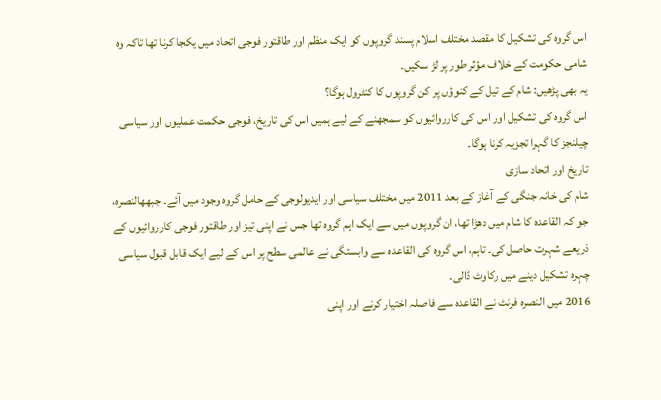اس گروہ کی تشکیل کا مقصد مختلف اسلام پسند گروپوں کو ایک منظم اور طاقتور فوجی اتحاد میں یکجا کرنا تھا تاکہ وہ شامی حکومت کے خلاف مؤثر طور پر لڑ سکیں۔
یہ بھی پڑھیں: شام کے تیل کے کنوؤں پر کن گروپوں کا کنٹرول ہوگا؟
اس گروہ کی تشکیل اور اس کی کارروائیوں کو سمجھنے کے لیے ہمیں اس کی تاریخ، فوجی حکمت عملیوں اور سیاسی چیلنجز کا گہرا تجزیہ کرنا ہوگا۔
تاریخ اور اتحاد سازی
شام کی خانہ جنگی کے آغاز کے بعد 2011 میں مختلف سیاسی اور ایدیولوجی کے حامل گروہ وجود میں آئے۔ جبههالنصرہ، جو کہ القاعدہ کا شام میں دھڑا تھا، ان گروپوں میں سے ایک اہم گروہ تھا جس نے اپنی تیز اور طاقتور فوجی کارروائیوں کے ذریعے شہرت حاصل کی۔ تاہم، اس گروہ کی القاعدہ سے وابستگی نے عالمی سطح پر اس کے لیے ایک قابل قبول سیاسی چہرہ تشکیل دینے میں رکاوٹ ڈالی۔
2016 میں النصرہ فرنٹ نے القاعدہ سے فاصلہ اختیار کرنے اور اپنی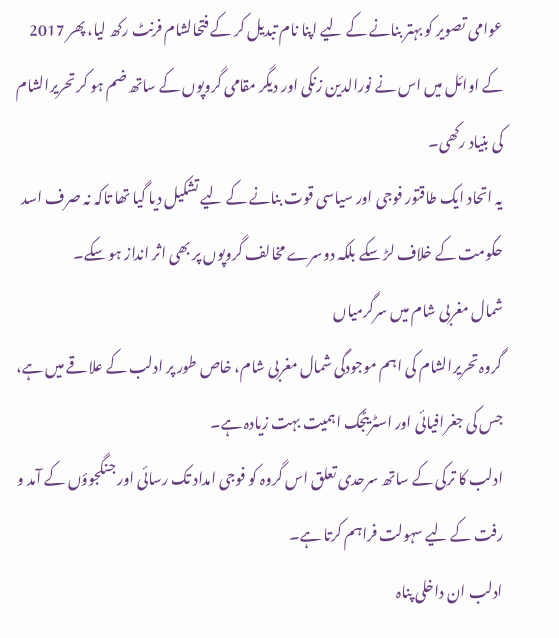عوامی تصویر کو بہتر بنانے کے لیے اپنا نام تبدیل کر کے فتحالشام فرنٹ رکھ لیا، پھر 2017 کے اوائل میں اس نے نورالدین زنکی اور دیگر مقامی گروپوں کے ساتھ ضم ہو کر تحریرالشام کی بنیاد رکھی۔
یہ اتحاد ایک طاقتور فوجی اور سیاسی قوت بنانے کے لیے تشکیل دیا گیا تھا تاکہ نہ صرف اسد حکومت کے خلاف لڑ سکے بلکہ دوسرے مخالف گروپوں پر بھی اثر انداز ہو سکے۔
شمال مغربی شام میں سرگرمیاں
گروہ تحریرالشام کی اہم موجودگی شمال مغربی شام، خاص طور پر ادلب کے علاقے میں ہے، جس کی جغرافیائی اور اسٹریٹجک اہمیت بہت زیادہ ہے۔
ادلب کا ترکی کے ساتھ سرحدی تعلق اس گروہ کو فوجی امداد تک رسائی اور جنگجوؤں کے آمد و رفت کے لیے سہولت فراہم کرتا ہے۔
ادلب ان داخلی پناہ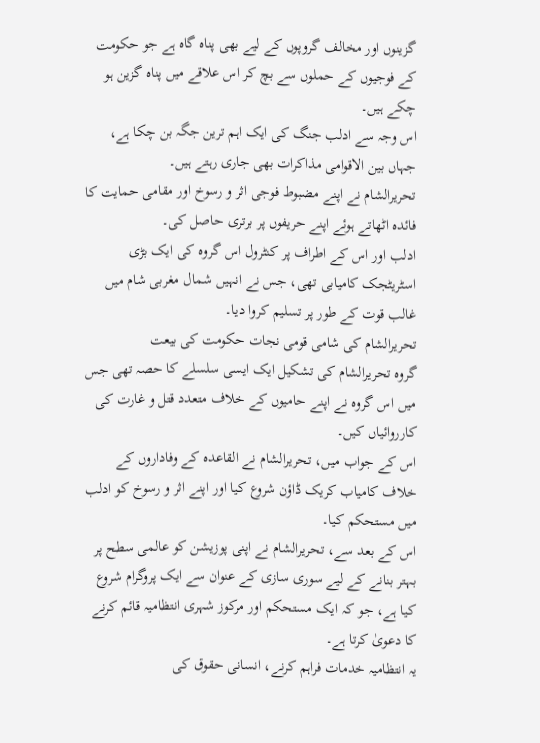گزینوں اور مخالف گروپوں کے لیے بھی پناہ گاہ ہے جو حکومت کے فوجیوں کے حملوں سے بچ کر اس علاقے میں پناہ گزین ہو چکے ہیں۔
اس وجہ سے ادلب جنگ کی ایک اہم ترین جگہ بن چکا ہے، جہاں بین الاقوامی مذاکرات بھی جاری رہتے ہیں۔
تحریرالشام نے اپنے مضبوط فوجی اثر و رسوخ اور مقامی حمایت کا فائدہ اٹھاتے ہوئے اپنے حریفوں پر برتری حاصل کی۔
ادلب اور اس کے اطراف پر کنٹرول اس گروہ کی ایک بڑی اسٹریٹجک کامیابی تھی، جس نے انہیں شمال مغربی شام میں غالب قوت کے طور پر تسلیم کروا دیا۔
تحریرالشام کی شامی قومی نجات حکومت کی بیعت
گروہ تحریرالشام کی تشکیل ایک ایسی سلسلے کا حصہ تھی جس میں اس گروہ نے اپنے حامیوں کے خلاف متعدد قتل و غارت کی کارروائیاں کیں۔
اس کے جواب میں، تحریرالشام نے القاعدہ کے وفاداروں کے خلاف کامیاب کریک ڈاؤن شروع کیا اور اپنے اثر و رسوخ کو ادلب میں مستحکم کیا۔
اس کے بعد سے، تحریرالشام نے اپنی پوزیشن کو عالمی سطح پر بہتر بنانے کے لیے سوری سازی کے عنوان سے ایک پروگرام شروع کیا ہے، جو کہ ایک مستحکم اور مرکوز شہری انتظامیہ قائم کرنے کا دعویٰ کرتا ہے۔
یہ انتظامیہ خدمات فراہم کرنے، انسانی حقوق کی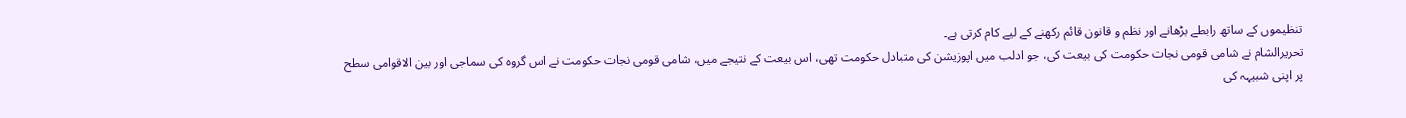تنظیموں کے ساتھ رابطے بڑھانے اور نظم و قانون قائم رکھنے کے لیے کام کرتی ہے۔
تحریرالشام نے شامی قومی نجات حکومت کی بیعت کی، جو ادلب میں اپوزیشن کی متبادل حکومت تھی، اس بیعت کے نتیجے میں، شامی قومی نجات حکومت نے اس گروہ کی سماجی اور بین الاقوامی سطح پر اپنی شبیہہ کی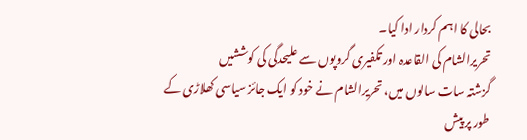بحالی کا اہم کردار ادا کیا۔
تحریرالشام کی القاعدہ اور تکفیری گروپوں سے علیحدگی کی کوششیں
گزشتہ سات سالوں میں، تحریرالشام نے خود کو ایک جائز سیاسی کھلاڑی کے طور پر پیش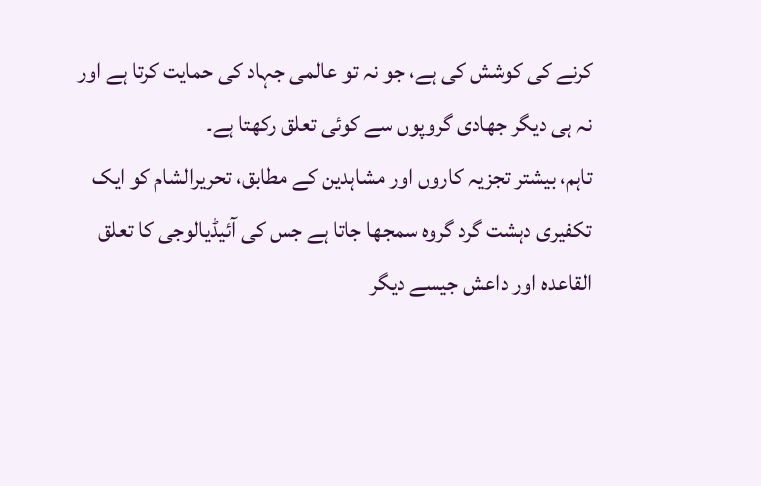کرنے کی کوشش کی ہے، جو نہ تو عالمی جہاد کی حمایت کرتا ہے اور نہ ہی دیگر جهادی گروپوں سے کوئی تعلق رکھتا ہے۔
تاہم، بیشتر تجزیہ کاروں اور مشاہدین کے مطابق، تحریرالشام کو ایک تکفیری دہشت گرد گروہ سمجھا جاتا ہے جس کی آئیڈیالوجی کا تعلق القاعدہ اور داعش جیسے دیگر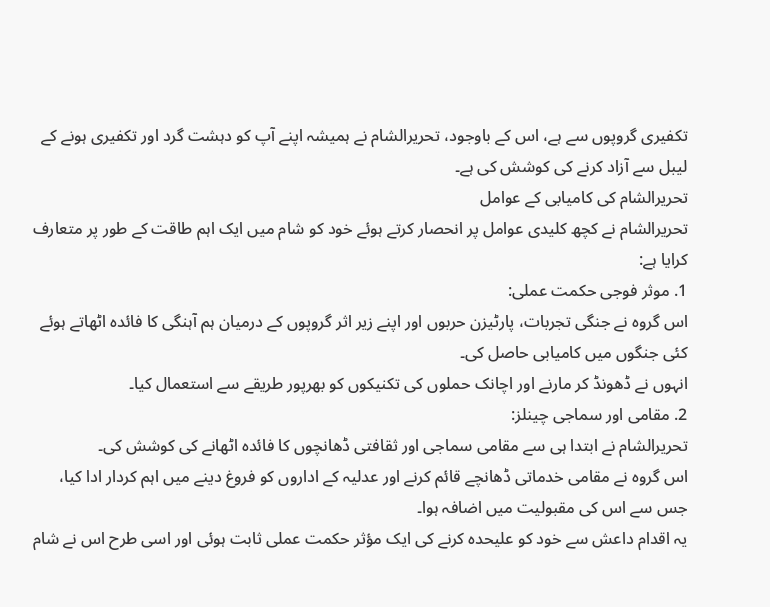تکفیری گروپوں سے ہے، اس کے باوجود، تحریرالشام نے ہمیشہ اپنے آپ کو دہشت گرد اور تکفیری ہونے کے لیبل سے آزاد کرنے کی کوشش کی ہے۔
تحریرالشام کی کامیابی کے عوامل
تحریرالشام نے کچھ کلیدی عوامل پر انحصار کرتے ہوئے خود کو شام میں ایک اہم طاقت کے طور پر متعارف کرایا ہے:
1. موثر فوجی حکمت عملی:
اس گروہ نے جنگی تجربات، پارٹیزن حربوں اور اپنے زیر اثر گروپوں کے درمیان ہم آہنگی کا فائدہ اٹھاتے ہوئے کئی جنگوں میں کامیابی حاصل کی۔
انہوں نے ڈھونڈ کر مارنے اور اچانک حملوں کی تکنیکوں کو بھرپور طریقے سے استعمال کیا۔
2. مقامی اور سماجی چینلز:
تحریرالشام نے ابتدا ہی سے مقامی سماجی اور ثقافتی ڈھانچوں کا فائدہ اٹھانے کی کوشش کی۔
اس گروہ نے مقامی خدماتی ڈھانچے قائم کرنے اور عدلیہ کے اداروں کو فروغ دینے میں اہم کردار ادا کیا، جس سے اس کی مقبولیت میں اضافہ ہوا۔
یہ اقدام داعش سے خود کو علیحدہ کرنے کی ایک مؤثر حکمت عملی ثابت ہوئی اور اسی طرح اس نے شام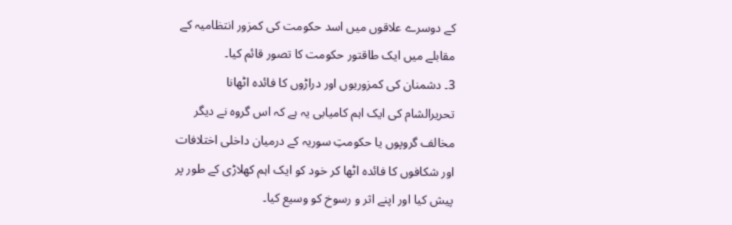کے دوسرے علاقوں میں اسد حکومت کی کمزور انتظامیہ کے مقابلے میں ایک طاقتور حکومت کا تصور قائم کیا۔
3۔ دشمنان کی کمزوریوں اور دراڑوں کا فائدہ اٹھانا
تحریرالشام کی ایک اہم کامیابی یہ ہے کہ اس گروہ نے دیگر مخالف گروپوں یا حکومتِ سوریہ کے درمیان داخلی اختلافات اور شکافوں کا فائدہ اٹھا کر خود کو ایک اہم کھلاڑی کے طور پر پیش کیا اور اپنے اثر و رسوخ کو وسیع کیا۔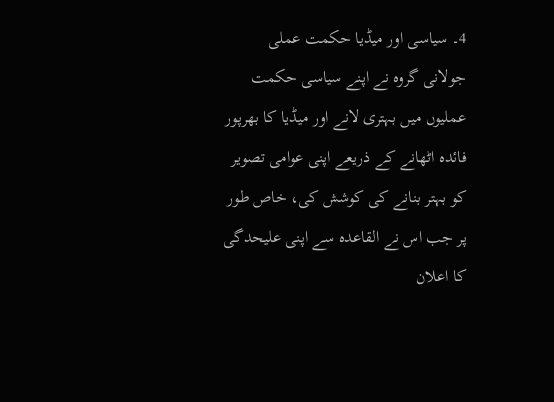4۔ سیاسی اور میڈیا حکمت عملی
جولانی گروہ نے اپنے سیاسی حکمت عملیوں میں بہتری لانے اور میڈیا کا بھرپور فائدہ اٹھانے کے ذریعے اپنی عوامی تصویر کو بہتر بنانے کی کوشش کی، خاص طور پر جب اس نے القاعدہ سے اپنی علیحدگی کا اعلان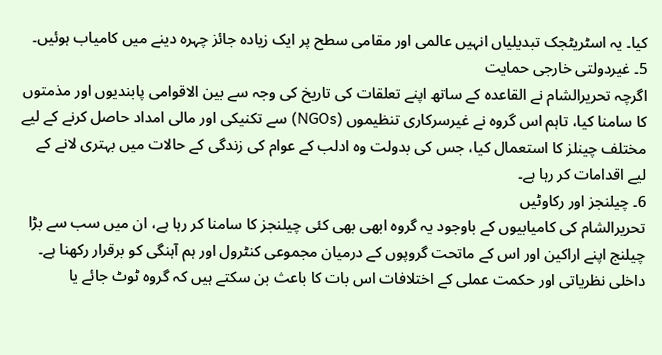کیا۔ یہ اسٹریٹجک تبدیلیاں انہیں عالمی اور مقامی سطح پر ایک زیادہ جائز چہرہ دینے میں کامیاب ہوئیں۔
5۔ غیردولتی خارجی حمایت
اگرچہ تحریرالشام نے القاعدہ کے ساتھ اپنے تعلقات کی تاریخ کی وجہ سے بین الاقوامی پابندیوں اور مذمتوں کا سامنا کیا، تاہم اس گروہ نے غیرسرکاری تنظیموں (NGOs) سے تکنیکی اور مالی امداد حاصل کرنے کے لیے مختلف چینلز کا استعمال کیا، جس کی بدولت وہ ادلب کے عوام کی زندگی کے حالات میں بہتری لانے کے لیے اقدامات کر رہا ہے۔
6۔ چیلنجز اور رکاوٹیں
تحریرالشام کی کامیابیوں کے باوجود یہ گروہ ابھی بھی کئی چیلنجز کا سامنا کر رہا ہے، ان میں سب سے بڑا چیلنج اپنے اراکین اور اس کے ماتحت گروپوں کے درمیان مجموعی کنٹرول اور ہم آہنگی کو برقرار رکھنا ہے۔
داخلی نظریاتی اور حکمت عملی کے اختلافات اس بات کا باعث بن سکتے ہیں کہ گروہ ٹوٹ جائے یا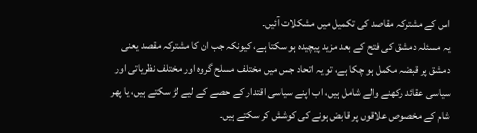اس کے مشترکہ مقاصد کی تکمیل میں مشکلات آئیں۔
یہ مسئلہ دمشق کی فتح کے بعد مزید پیچیدہ ہو سکتا ہے، کیونکہ جب ان کا مشترکہ مقصد یعنی دمشق پر قبضہ مکمل ہو چکا ہے، تو یہ اتحاد جس میں مختلف مسلح گروہ اور مختلف نظریاتی اور سیاسی عقائد رکھنے والے شامل ہیں، اب اپنے سیاسی اقتدار کے حصے کے لیے لڑ سکتے ہیں، یا پھر شام کے مخصوص علاقوں پر قابض ہونے کی کوشش کر سکتے ہیں۔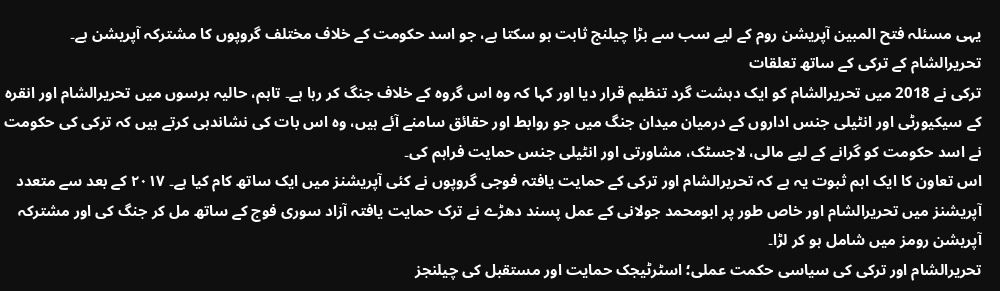یہی مسئلہ فتح المبین آپریشن روم کے لیے سب سے بڑا چیلنج ثابت ہو سکتا ہے، جو اسد حکومت کے خلاف مختلف گروپوں کا مشترکہ آپریشن ہے۔
تحریرالشام کے ترکی کے ساتھ تعلقات
ترکی نے 2018 میں تحریرالشام کو ایک دہشت گرد تنظیم قرار دیا اور کہا کہ وہ اس گروہ کے خلاف جنگ کر رہا ہے۔ تاہم، حالیہ برسوں میں تحریرالشام اور انقرہ کے سیکیورٹی اور انٹیلی جنس اداروں کے درمیان میدان جنگ میں جو روابط اور حقائق سامنے آئے ہیں، وہ اس بات کی نشاندہی کرتے ہیں کہ ترکی کی حکومت نے اسد حکومت کو گرانے کے لیے مالی، لاجسٹک، مشاورتی اور انٹیلی جنس حمایت فراہم کی۔
اس تعاون کا ایک اہم ثبوت یہ ہے کہ تحریرالشام اور ترکی کے حمایت یافتہ فوجی گروپوں نے کئی آپریشنز میں ایک ساتھ کام کیا ہے۔ ۲۰۱۷ کے بعد سے متعدد آپریشنز میں تحریرالشام اور خاص طور پر ابومحمد جولانی کے عمل پسند دھڑے نے ترک حمایت یافتہ آزاد سوری فوج کے ساتھ مل کر جنگ کی اور مشترکہ آپریشن رومز میں شامل ہو کر لڑا۔
تحریرالشام اور ترکی کی سیاسی حکمت عملی؛ اسٹرٹیجک حمایت اور مستقبل کی چیلنجز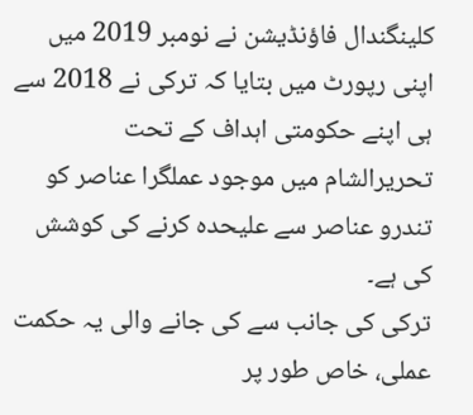کلینگندال فاؤنڈیشن نے نومبر 2019 میں اپنی رپورٹ میں بتایا کہ ترکی نے 2018 سے ہی اپنے حکومتی اہداف کے تحت تحریرالشام میں موجود عملگرا عناصر کو تندرو عناصر سے علیحدہ کرنے کی کوشش کی ہے۔
ترکی کی جانب سے کی جانے والی یہ حکمت عملی، خاص طور پر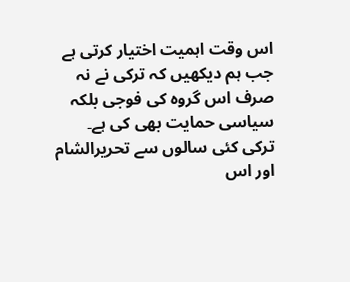اس وقت اہمیت اختیار کرتی ہے جب ہم دیکھیں کہ ترکی نے نہ صرف اس گروہ کی فوجی بلکہ سیاسی حمایت بھی کی ہے۔
ترکی کئی سالوں سے تحریرالشام اور اس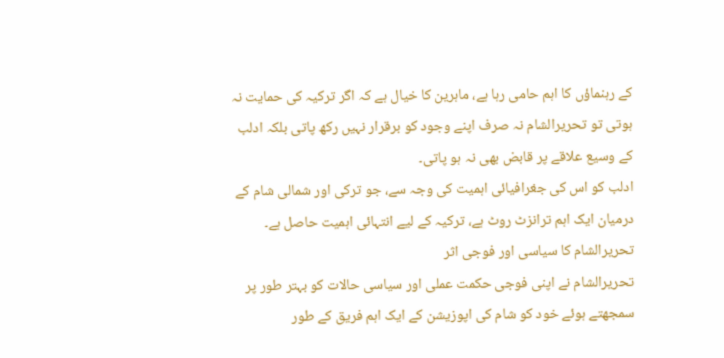کے رہنماؤں کا اہم حامی رہا ہے، ماہرین کا خیال ہے کہ اگر ترکیہ کی حمایت نہ ہوتی تو تحریرالشام نہ صرف اپنے وجود کو برقرار نہیں رکھ پاتی بلکہ ادلب کے وسیع علاقے پر قابض بھی نہ ہو پاتی۔
ادلب کو اس کی جغرافیائی اہمیت کی وجہ سے، جو ترکی اور شمالی شام کے درمیان ایک اہم ترانزٹ روٹ ہے، ترکیہ کے لیے انتہائی اہمیت حاصل ہے۔
تحریرالشام کا سیاسی اور فوجی اثر
تحریرالشام نے اپنی فوجی حکمت عملی اور سیاسی حالات کو بہتر طور پر سمجھتے ہوئے خود کو شام کی اپوزیشن کے ایک اہم فریق کے طور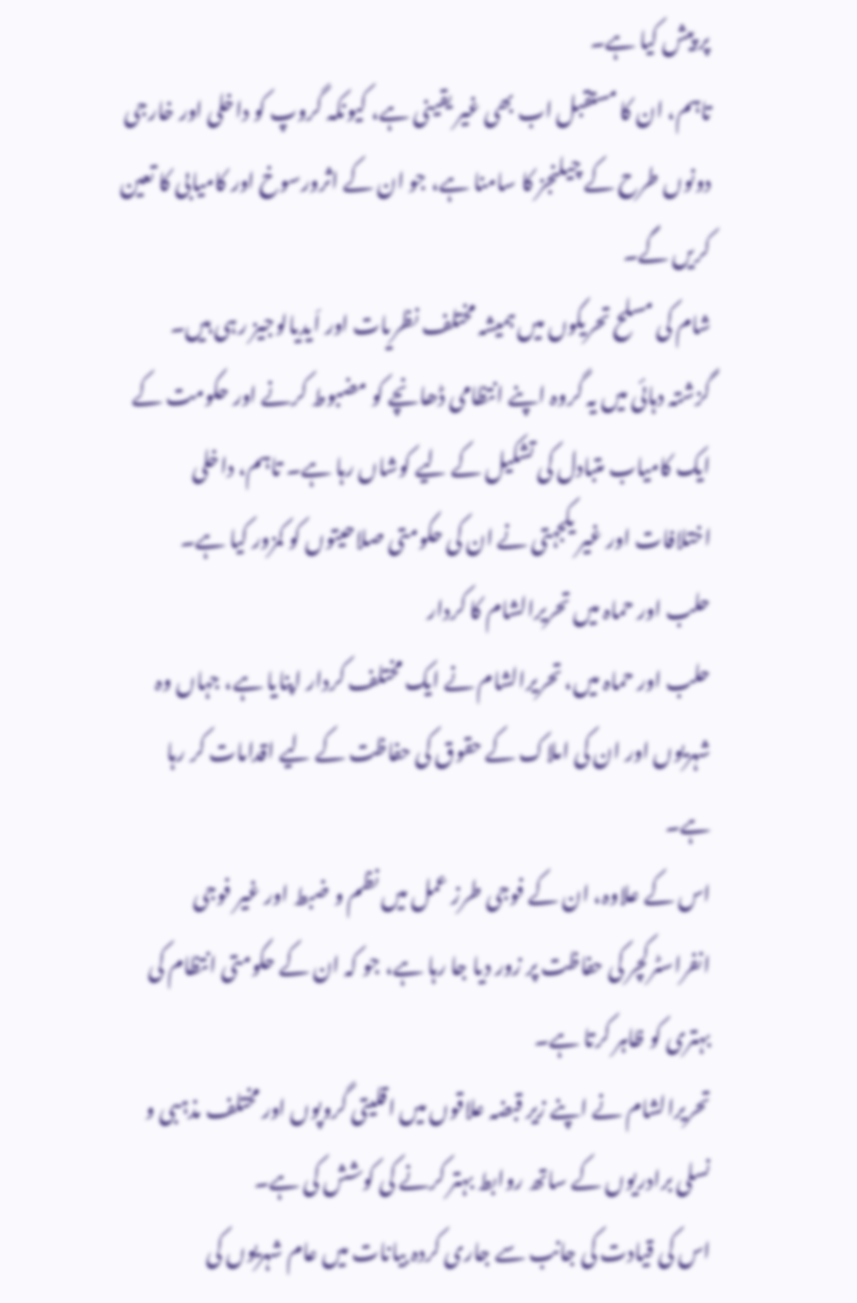پر پیش کیا ہے۔
تاہم، ان کا مستقبل اب بھی غیر یقینی ہے، کیونکہ گروپ کو داخلی اور خارجی دونوں طرح کے چیلنجز کا سامنا ہے، جو ان کے اثرورسوخ اور کامیابی کا تعین کریں گے۔
شام کی مسلح تحریکوں میں ہمیشہ مختلف نظریات اور اَیدیالوجیز رہی ہیں۔ گزشتہ دہائی میں یہ گروہ اپنے انتظامی ڈھانچے کو مضبوط کرنے اور حکومت کے ایک کامیاب متبادل کی تشکیل کے لیے کوشاں رہا ہے۔ تاہم، داخلی اختلافات اور غیر یکجہتی نے ان کی حکومتی صلاحیتوں کو کمزور کیا ہے۔
حلب اور حماہ میں تحریرالشام کا کردار
حلب اور حماہ میں، تحریرالشام نے ایک مختلف کردار اپنایا ہے، جہاں وہ شہریوں اور ان کی املاک کے حقوق کی حفاظت کے لیے اقدامات کر رہا ہے۔
اس کے علاوہ، ان کے فوجی طرز عمل میں نظم و ضبط اور غیر فوجی انفراسٹرکچر کی حفاظت پر زور دیا جا رہا ہے، جو کہ ان کے حکومتی انتظام کی بہتری کو ظاہر کرتا ہے۔
تحریرالشام نے اپنے زیر قبضہ علاقوں میں اقلیتی گروپوں اور مختلف مذہبی و نسلی برادریوں کے ساتھ روابط بہتر کرنے کی کوشش کی ہے۔
اس کی قیادت کی جانب سے جاری کردہ بیانات میں عام شہریوں کی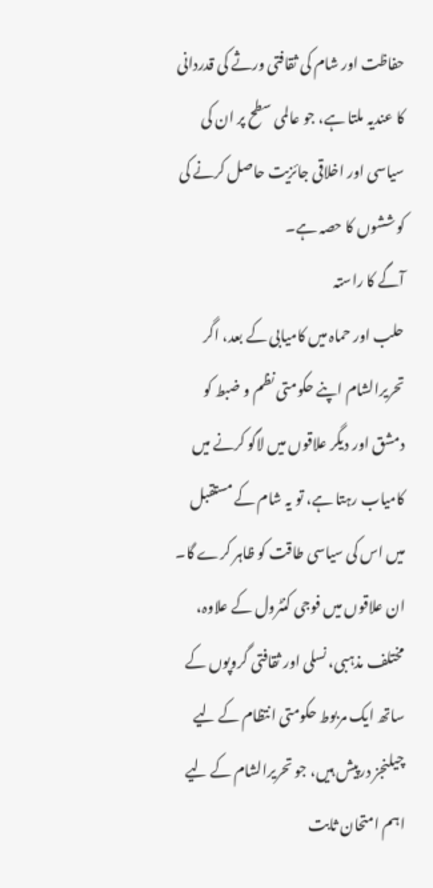حفاظت اور شام کی ثقافتی ورثے کی قدردانی کا عندیہ ملتا ہے، جو عالمی سطح پر ان کی سیاسی اور اخلاقی جائزیت حاصل کرنے کی کوششوں کا حصہ ہے۔
آگے کا راستہ
حلب اور حماہ میں کامیابی کے بعد، اگر تحریرالشام اپنے حکومتی نظم و ضبط کو دمشق اور دیگر علاقوں میں لاگو کرنے میں کامیاب رہتا ہے، تو یہ شام کے مستقبل میں اس کی سیاسی طاقت کو ظاہر کرے گا۔
ان علاقوں میں فوجی کنٹرول کے علاوہ، مختلف مذہبی، نسلی اور ثقافتی گروپوں کے ساتھ ایک مربوط حکومتی انتظام کے لیے چیلنجز درپیش ہیں، جو تحریرالشام کے لیے اہم امتحان ثابت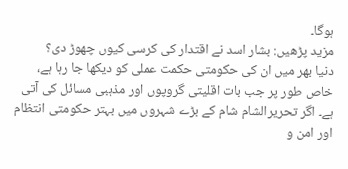ہوگا۔
مزید پڑھیں: بشار اسد نے اقتدار کی کرسی کیوں چھوڑ دی؟
دنیا بھر میں ان کی حکومتی حکمت عملی کو دیکھا جا رہا ہے، خاص طور پر جب بات اقلیتی گروپوں اور مذہبی مسائل کی آتی ہے۔ اگر تحریرالشام شام کے بڑے شہروں میں بہتر حکومتی انتظام اور امن و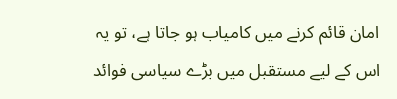امان قائم کرنے میں کامیاب ہو جاتا ہے، تو یہ اس کے لیے مستقبل میں بڑے سیاسی فوائد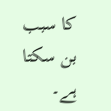کا سبب بن سکتا ہے۔